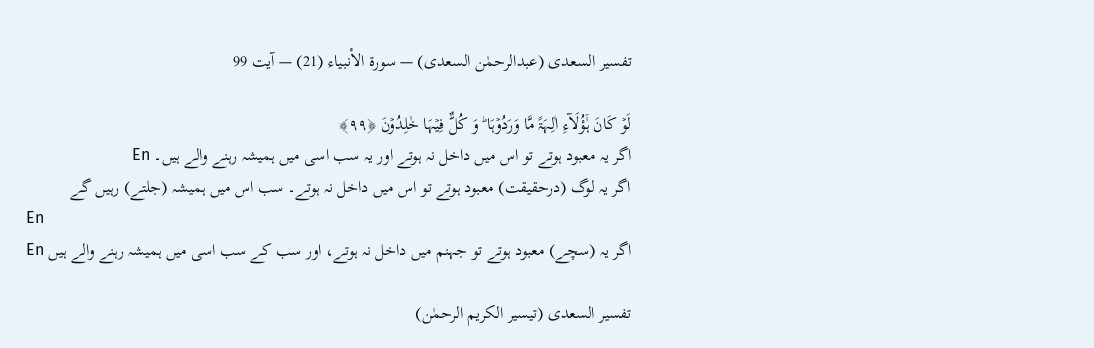تفسیر السعدی (عبدالرحمٰن السعدی) — سورۃ الأنبياء (21) — آیت 99

لَوۡ کَانَ ہٰۤؤُلَآءِ اٰلِہَۃً مَّا وَرَدُوۡہَا ؕ وَ کُلٌّ فِیۡہَا خٰلِدُوۡنَ ﴿۹۹﴾
اگر یہ معبود ہوتے تو اس میں داخل نہ ہوتے اور یہ سب اسی میں ہمیشہ رہنے والے ہیں۔ En
اگر یہ لوگ (درحقیقت) معبود ہوتے تو اس میں داخل نہ ہوتے۔ سب اس میں ہمیشہ (جلتے) رہیں گے
En
اگر یہ (سچے) معبود ہوتے تو جہنم میں داخل نہ ہوتے، اور سب کے سب اسی میں ہمیشہ رہنے والے ہیں En

تفسیر السعدی (تیسیر الکریم الرحمٰن)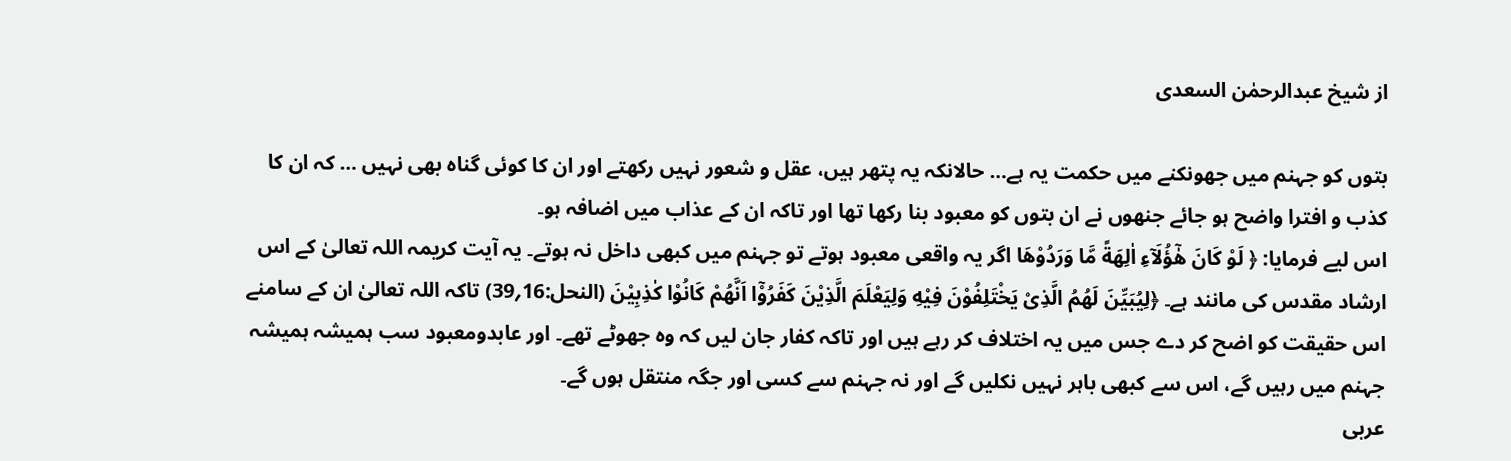از شیخ عبدالرحمٰن السعدی

بتوں کو جہنم میں جھونکنے میں حکمت یہ ہے… حالانکہ یہ پتھر ہیں، عقل و شعور نہیں رکھتے اور ان کا کوئی گناہ بھی نہیں … کہ ان کا کذب و افترا واضح ہو جائے جنھوں نے ان بتوں کو معبود بنا رکھا تھا اور تاکہ ان کے عذاب میں اضافہ ہو۔
اس لیے فرمایا: ﴿ لَوْ كَانَ هٰۤؤُلَآءِ اٰلِهَةً مَّا وَرَدُوْهَا اگر یہ واقعی معبود ہوتے تو جہنم میں کبھی داخل نہ ہوتے۔ یہ آیت کریمہ اللہ تعالیٰ کے اس ارشاد مقدس کی مانند ہے۔ ﴿لِیُبَیِّنَ لَهُمُ الَّذِیْ یَخْتَلِفُوْنَ فِیْهِ وَلِیَعْلَمَ الَّذِیْنَ كَفَرُوْۤا اَنَّهُمْ كَانُوْا كٰذِبِیْنَ (النحل:16؍39) تاکہ اللہ تعالیٰ ان کے سامنے اس حقیقت کو اضح کر دے جس میں یہ اختلاف کر رہے ہیں اور تاکہ کفار جان لیں کہ وہ جھوٹے تھے۔ اور عابدومعبود سب ہمیشہ ہمیشہ جہنم میں رہیں گے، اس سے کبھی باہر نہیں نکلیں گے اور نہ جہنم سے کسی اور جگہ منتقل ہوں گے۔
عربی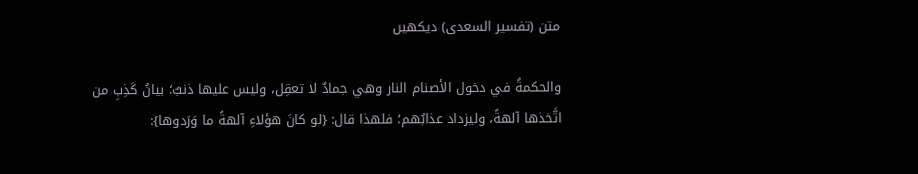متن (تفسیر السعدی) دیکھیں

والحكمةُ في دخول الأصنام النار وهي جمادٌ لا تعقِل، وليس عليها ذنبٌ؛ بيانُ كَذِبِ من اتَّخذها آلهةً، وليزداد عذابُهم؛ فلهذا قال: {لو كانَ هؤلاءِ آلهةً ما وَرَدوها}: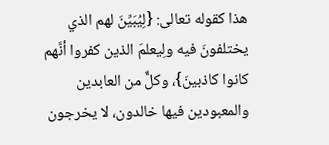هذا كقوله تعالى: {لِيُبَيِّنَ لهم الذي يختلفونَ فيه ولِيعلمَ الذين كفروا أنَّهم كانوا كاذبينَ}، وكلٌّ من العابدين والمعبودين فيها خالدون، لا يخرجون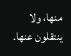منها، ولا ينتقلون عنها.